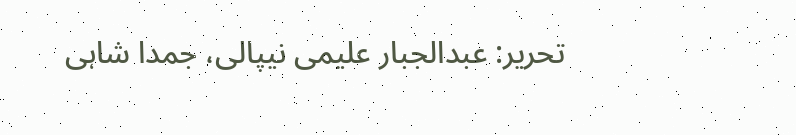تحریر: عبدالجبار علیمی نیپالی، جمدا شاہی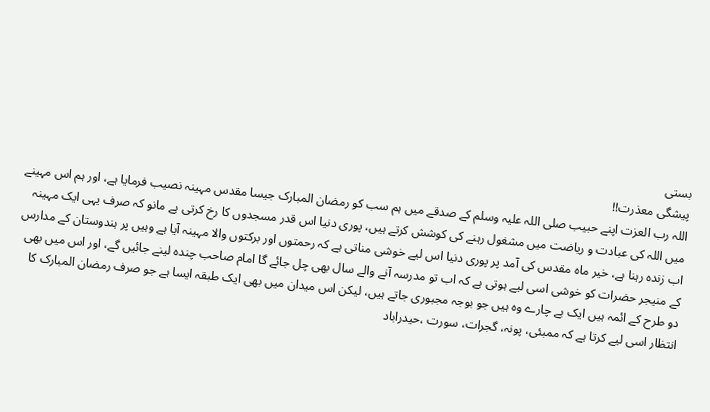بستی
پیشگی معذرت!!
اللہ رب العزت اپنے حبیب صلی اللہ علیہ وسلم کے صدقے میں ہم سب کو رمضان المبارک جیسا مقدس مہینہ نصیب فرمایا ہے، اور ہم اس مہینے میں اللہ کی عبادت و ریاضت میں مشغول رہنے کی کوشش کرتے ہیں، پوری دنیا اس قدر مسجدوں کا رخ کرتی ہے مانو کہ صرف یہی ایک مہینہ اب زندہ رہنا ہے، خیر ماہ مقدس کی آمد پر پوری دنیا اس لیے خوشی مناتی ہے کہ رحمتوں اور برکتوں والا مہینہ آیا ہے وہیں پر ہندوستان کے مدارس کے منیجر حضرات کو خوشی اسی لیے ہوتی ہے کہ اب تو مدرسہ آنے والے سال بھی چل جائے گا امام صاحب چندہ لینے جائیں گے، اور اس میں بھی دو طرح کے ائمہ ہیں ایک بے چارے وہ ہیں جو بوجہ مجبوری جاتے ہیں، لیکن اس میدان میں بھی ایک طبقہ ایسا ہے جو صرف رمضان المبارک کا انتظار اسی لیے کرتا ہے کہ ممبئی، پونہ، گجرات، سورت ،حیدراباد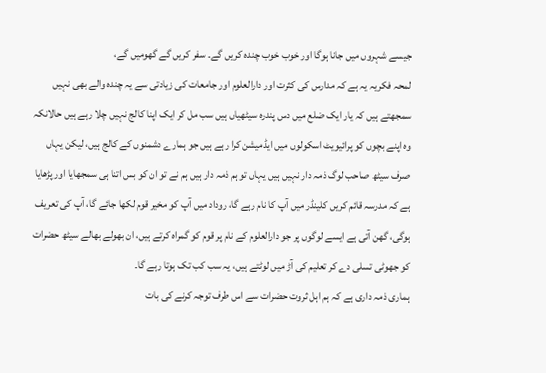جیسے شہروں میں جانا ہوگا اور خوب خوب چندہ کریں گے۔ سفر کریں گے گھومیں گے،
لمحہ فکریہ یہ ہے کہ مدارس کی کثرت اور دارالعلوم اور جامعات کی زیادتی سے یہ چندہ والے بھی نہیں سمجھتے ہیں کہ یار ایک ضلع میں دس پندرہ سیٹھیاں ہیں سب مل کر ایک اپنا کالج نہیں چلا رہے ہیں حالانکہ وہ اپنے بچوں کو پرائیویٹ اسکولوں میں ایڈمیشن کرا رہے ہیں جو ہمارے دشمنوں کے کالج ہیں، لیکن یہاں صرف سیٹھ صاحب لوگ ذمہ دار نہیں ہیں یہاں تو ہم ذمہ دار ہیں ہم نے تو ان کو بس اتنا ہی سمجھایا اور پڑھایا ہے کہ مدرسہ قائم کریں کلینڈر میں آپ کا نام رہے گا، روداد میں آپ کو مخیر قوم لکھا جائے گا، آپ کی تعریف ہوگی، گھن آتی ہے ایسے لوگوں پر جو دارالعلوم کے نام پر قوم کو گمراہ کرتے ہیں، ان بھولے بھالے سیٹھ حضرات کو جھوٹی تسلی دے کر تعلیم کی آڑ میں لوٹتے ہیں، یہ سب کب تک ہوتا رہے گا۔
ہماری ذمہ داری ہے کہ ہم اہل ثروت حضرات سے اس طرف توجہ کرنے کی بات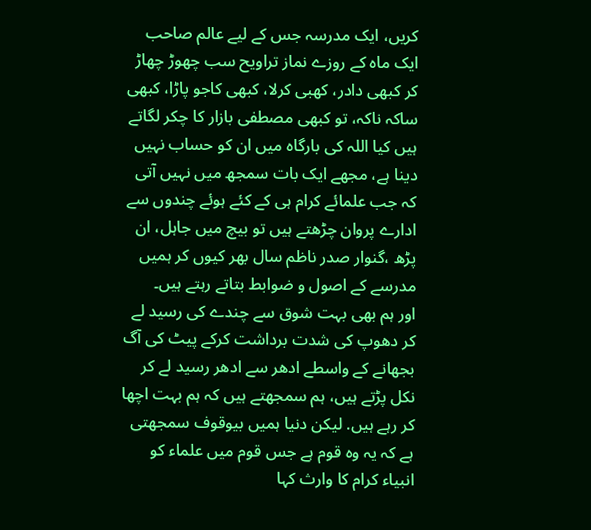کریں، ایک مدرسہ جس کے لیے عالم صاحب ایک ماہ کے روزے نماز تراویح سب چھوڑ چھاڑ کر کبھی دادر، کھبی کرلا، کبھی کاجو پاڑا، کبھی ساکہ ناکہ، تو کبھی مصطفی بازار کا چکر لگاتے ہیں کیا اللہ کی بارگاہ میں ان کو حساب نہیں دینا ہے، مجھے ایک بات سمجھ میں نہیں آتی کہ جب علمائے کرام ہی کے کئے ہوئے چندوں سے ادارے پروان چڑھتے ہیں تو بیچ میں جاہل، ان پڑھ ،گنوار صدر ناظم سال بھر کیوں کر ہمیں مدرسے کے اصول و ضوابط بتاتے رہتے ہیں۔
اور ہم بھی بہت شوق سے چندے کی رسید لے کر دھوپ کی شدت برداشت کرکے پیٹ کی آگ بجھانے کے واسطے ادھر سے ادھر رسید لے کر نکل پڑتے ہیں، ہم سمجھتے ہیں کہ ہم بہت اچھا کر رہے ہیں. لیکن دنیا ہمیں بیوقوف سمجھتی ہے کہ یہ وہ قوم ہے جس قوم میں علماء کو انبیاء کرام کا وارث کہا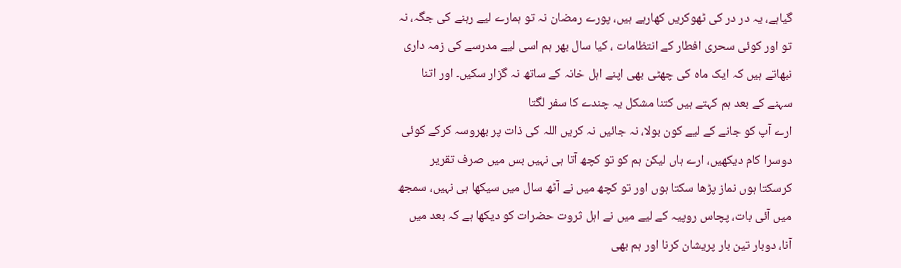گیاہے، یہ در در کی ٹھوکریں کھارہے ہیں، پورے رمضان نہ تو ہمارے لیے رہنے کی جگہ، نہ تو اور کوئی سحری افطار کے انتظامات ، کیا سال بھر ہم اسی لیے مدرسے کی زمہ داری نبھاتے ہیں کہ ایک ماہ کی چھٹی بھی اپنے اہل خانہ کے ساتھ نہ گزار سکیں۔ اور اتنا سہنے کے بعد ہم کہتے ہیں کتنا مشکل یہ چندے کا سفر لگتا
ارے آپ کو جانے کے لیے کون بولا، نہ جائیں نہ کریں اللہ کی ذات پر بھروسہ کرکے کوئی دوسرا کام دیکھیں، ارے ہاں لیکن ہم کو تو کچھ آتا ہی نہیں بس میں صرف تقریر کرسکتا ہوں نماز پڑھا سکتا ہوں اور تو کچھ میں نے آٹھ سال میں سیکھا ہی نہیں، سمجھ میں آئی بات، پچاس روپیہ کے لیے میں نے اہل ثروت حضرات کو دیکھا ہے کہ بعد میں آنا، دوبار تین بار پریشان کرنا اور ہم بھی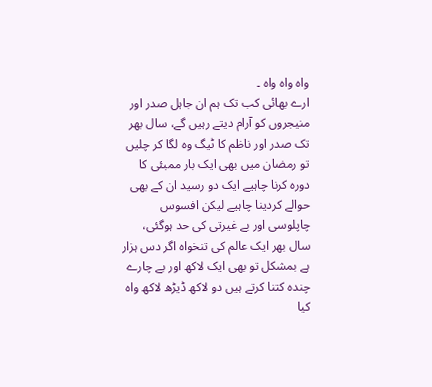واہ واہ واہ ۔
ارے بھائی کب تک ہم ان جاہل صدر اور منیجروں کو آرام دیتے رہیں گے، سال بھر تک صدر اور ناظم کا ٹیگ وہ لگا کر چلیں تو رمضان میں بھی ایک بار ممبئی کا دورہ کرنا چاہیے ایک دو رسید ان کے بھی حوالے کردینا چاہیے لیکن افسوس چاپلوسی اور بے غیرتی کی حد ہوگئی، سال بھر ایک عالم کی تنخواہ اگر دس ہزار ہے بمشکل تو بھی ایک لاکھ اور بے چارے چندہ کتنا کرتے ہیں دو لاکھ ڈیڑھ لاکھ واہ کیا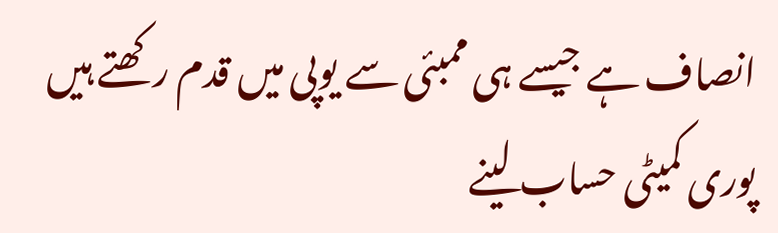انصاف ہے جیسے ہی ممبئی سے یوپی میں قدم رکھتے ہیں پوری کمیٹی حساب لینے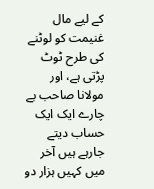کے لیے مال غنیمت کو لوٹنے کی طرح ٹوٹ پڑتی ہے، اور مولانا صاحب بے چارے ایک ایک حساب دیتے جارہے ہیں آخر میں کہیں ہزار دو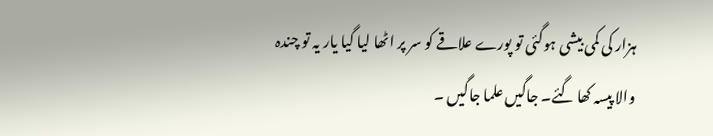ہزار کی کمی بیشی ہوگئی تو پورے علاقے کو سر پر اٹھا لیا گیا یار یہ تو چندہ والا پیسہ کھا گئے۔ جاگیں علما جاگیں ۔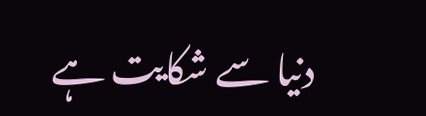دنیا سے شکایت ہے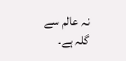نہ عالم سے گلہ ہے۔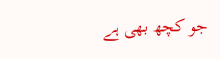جو کچھ بھی ہے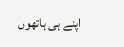اپنے ہی ہاتھوں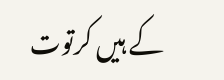کے ہیں کرتوت